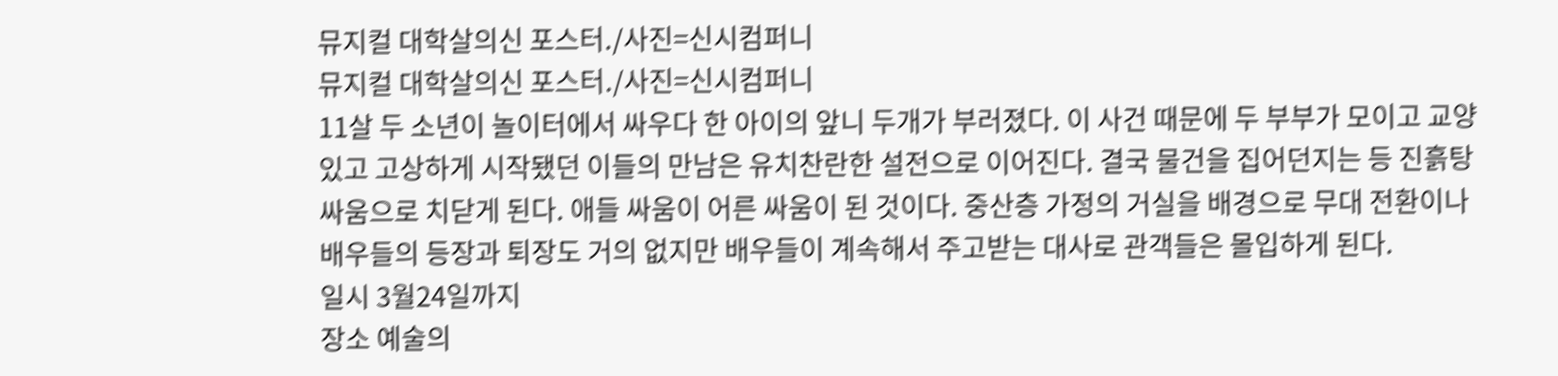뮤지컬 대학살의신 포스터./사진=신시컴퍼니
뮤지컬 대학살의신 포스터./사진=신시컴퍼니
11살 두 소년이 놀이터에서 싸우다 한 아이의 앞니 두개가 부러졌다. 이 사건 때문에 두 부부가 모이고 교양있고 고상하게 시작됐던 이들의 만남은 유치찬란한 설전으로 이어진다. 결국 물건을 집어던지는 등 진흙탕 싸움으로 치닫게 된다. 애들 싸움이 어른 싸움이 된 것이다. 중산층 가정의 거실을 배경으로 무대 전환이나 배우들의 등장과 퇴장도 거의 없지만 배우들이 계속해서 주고받는 대사로 관객들은 몰입하게 된다.
일시 3월24일까지
장소 예술의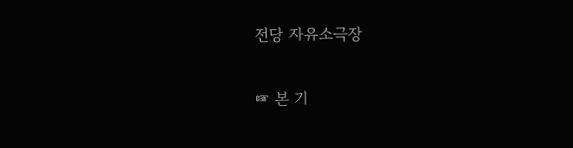전당 자유소극장

☞ 본 기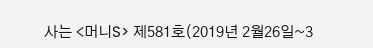사는 <머니S> 제581호(2019년 2월26일~3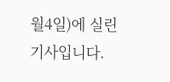월4일)에 실린 기사입니다.